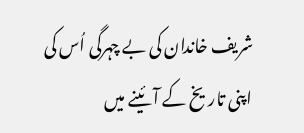شریف خاندان کی بے چہرگی اُس کی اپنی تاریخ کے آئینے میں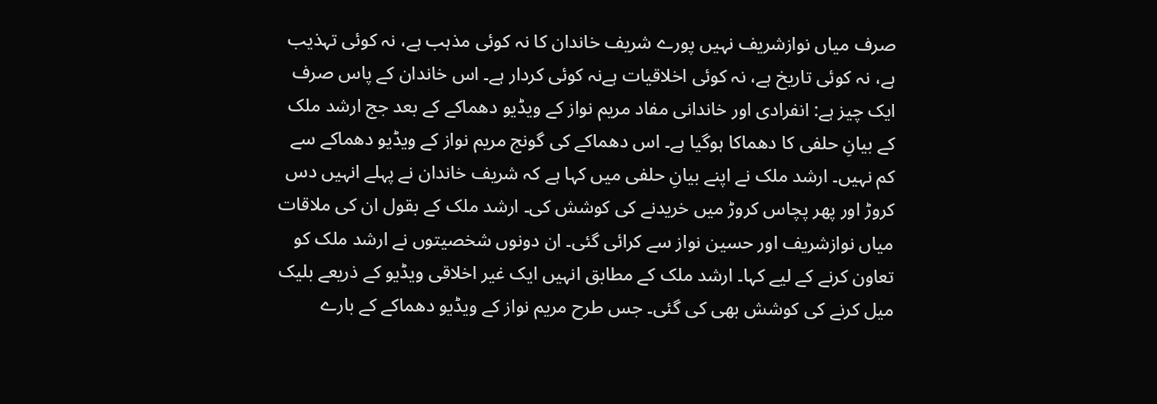صرف میاں نوازشریف نہیں پورے شریف خاندان کا نہ کوئی مذہب ہے، نہ کوئی تہذیب ہے، نہ کوئی تاریخ ہے، نہ کوئی اخلاقیات ہےنہ کوئی کردار ہے۔ اس خاندان کے پاس صرف ایک چیز ہے: انفرادی اور خاندانی مفاد مریم نواز کے ویڈیو دھماکے کے بعد جج ارشد ملک کے بیانِ حلفی کا دھماکا ہوگیا ہے۔ اس دھماکے کی گونج مریم نواز کے ویڈیو دھماکے سے کم نہیں۔ ارشد ملک نے اپنے بیانِ حلفی میں کہا ہے کہ شریف خاندان نے پہلے انہیں دس کروڑ اور پھر پچاس کروڑ میں خریدنے کی کوشش کی۔ ارشد ملک کے بقول ان کی ملاقات میاں نوازشریف اور حسین نواز سے کرائی گئی۔ ان دونوں شخصیتوں نے ارشد ملک کو تعاون کرنے کے لیے کہا۔ ارشد ملک کے مطابق انہیں ایک غیر اخلاقی ویڈیو کے ذریعے بلیک میل کرنے کی کوشش بھی کی گئی۔ جس طرح مریم نواز کے ویڈیو دھماکے کے بارے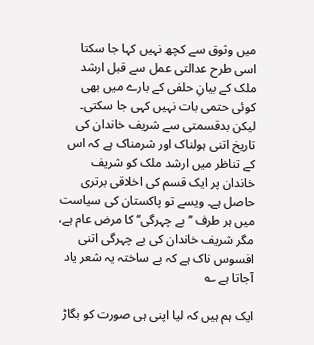میں وثوق سے کچھ نہیں کہا جا سکتا اسی طرح عدالتی عمل سے قبل ارشد ملک کے بیانِ حلفی کے بارے میں بھی کوئی حتمی بات نہیں کہی جا سکتی۔ لیکن بدقسمتی سے شریف خاندان کی تاریخ اتنی ہولناک اور شرمناک ہے کہ اس کے تناظر میں ارشد ملک کو شریف خاندان پر ایک قسم کی اخلاقی برتری حاصل ہے۔ ویسے تو پاکستان کی سیاست میں ہر طرف ’’بے چہرگی‘‘ کا مرض عام ہے، مگر شریف خاندان کی بے چہرگی اتنی افسوس ناک ہے کہ بے ساختہ یہ شعر یاد آجاتا ہے ؎

ایک ہم ہیں کہ لیا اپنی ہی صورت کو بگاڑ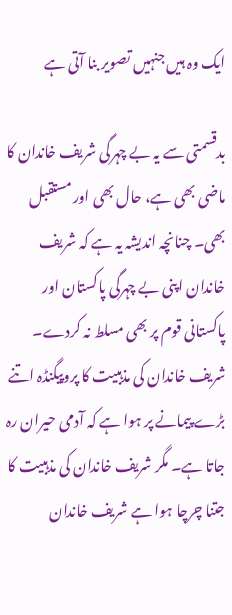ایک وہ ہیں جنہیں تصویر بنا آتی ہے

بدقسمتی سے یہ بے چہرگی شریف خاندان کا ماضی بھی ہے، حال بھی اور مستقبل بھی۔ چنانچہ اندیشہ یہ ہے کہ شریف خاندان اپنی بے چہرگی پاکستان اور پاکستانی قوم پر بھی مسلط نہ کردے۔
شریف خاندان کی مذہبیت کا پروپیگنڈہ اتنے بڑے پیمانے پر ہوا ہے کہ آدمی حیران رہ جاتا ہے۔ مگر شریف خاندان کی مذہبیت کا جتنا چرچا ہوا ہے شریف خاندان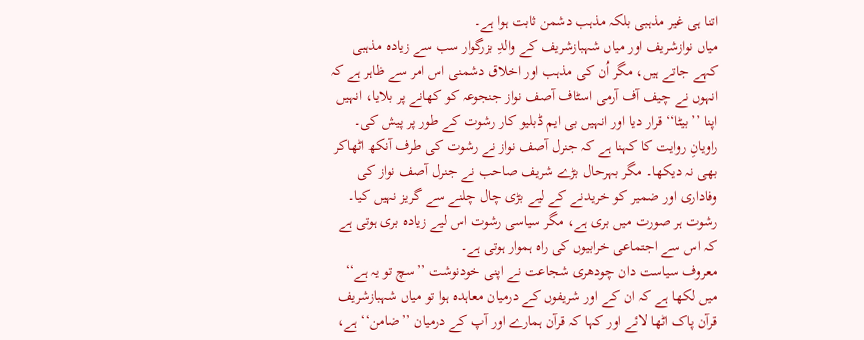اتنا ہی غیر مذہبی بلکہ مذہب دشمن ثابت ہوا ہے۔
میاں نوازشریف اور میاں شہبازشریف کے والدِ بزرگوار سب سے زیادہ مذہبی کہے جاتے ہیں، مگر اُن کی مذہب اور اخلاق دشمنی اس امر سے ظاہر ہے کہ انہوں نے چیف آف آرمی اسٹاف آصف نواز جنجوعہ کو کھانے پر بلایا، انہیں اپنا ’’بیٹا‘‘ قرار دیا اور انہیں بی ایم ڈبلیو کار رشوت کے طور پر پیش کی۔ راویانِ روایت کا کہنا ہے کہ جنرل آصف نواز نے رشوت کی طرف آنکھ اٹھاکر بھی نہ دیکھا۔ مگر بہرحال بڑے شریف صاحب نے جنرل آصف نواز کی وفاداری اور ضمیر کو خریدنے کے لیے بڑی چال چلنے سے گریز نہیں کیا۔ رشوت ہر صورت میں بری ہے، مگر سیاسی رشوت اس لیے زیادہ بری ہوتی ہے کہ اس سے اجتماعی خرابیوں کی راہ ہموار ہوتی ہے۔
معروف سیاست دان چودھری شجاعت نے اپنی خودنوشت ’’سچ تو یہ ہے‘‘ میں لکھا ہے کہ ان کے اور شریفوں کے درمیان معاہدہ ہوا تو میاں شہبازشریف قرآن پاک اٹھا لائے اور کہا کہ قرآن ہمارے اور آپ کے درمیان ’’ضامن‘‘ ہے،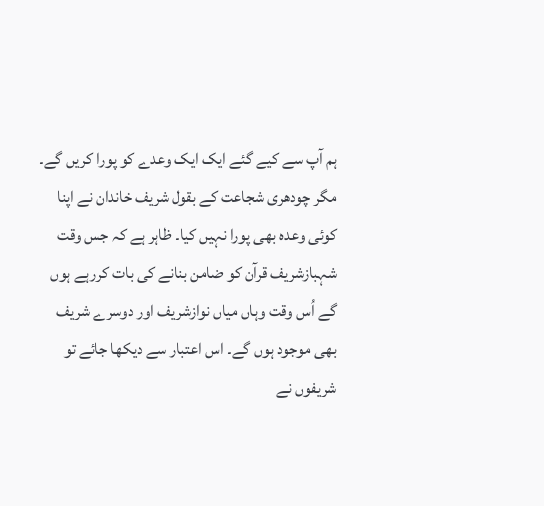ہم آپ سے کیے گئے ایک ایک وعدے کو پورا کریں گے۔ مگر چودھری شجاعت کے بقول شریف خاندان نے اپنا کوئی وعدہ بھی پورا نہیں کیا۔ ظاہر ہے کہ جس وقت شہبازشریف قرآن کو ضامن بنانے کی بات کررہے ہوں گے اُس وقت وہاں میاں نوازشریف اور دوسرے شریف بھی موجود ہوں گے۔ اس اعتبار سے دیکھا جائے تو شریفوں نے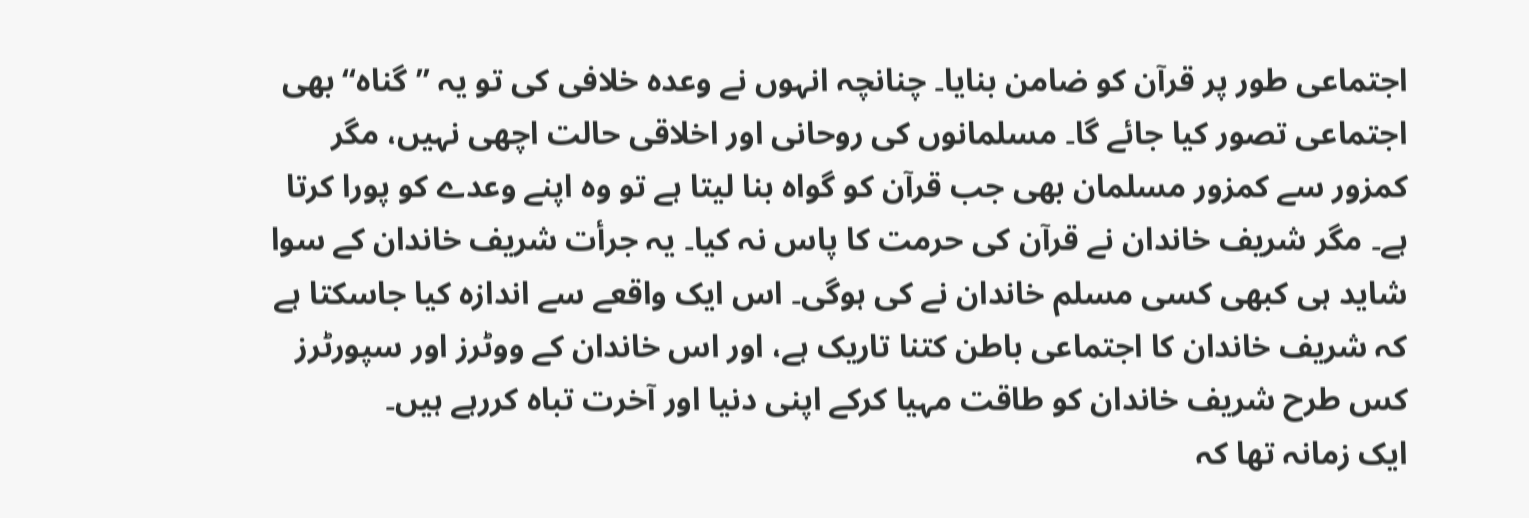اجتماعی طور پر قرآن کو ضامن بنایا۔ چنانچہ انہوں نے وعدہ خلافی کی تو یہ ’’گناہ‘‘ بھی اجتماعی تصور کیا جائے گا۔ مسلمانوں کی روحانی اور اخلاقی حالت اچھی نہیں، مگر کمزور سے کمزور مسلمان بھی جب قرآن کو گواہ بنا لیتا ہے تو وہ اپنے وعدے کو پورا کرتا ہے۔ مگر شریف خاندان نے قرآن کی حرمت کا پاس نہ کیا۔ یہ جرأت شریف خاندان کے سوا شاید ہی کبھی کسی مسلم خاندان نے کی ہوگی۔ اس ایک واقعے سے اندازہ کیا جاسکتا ہے کہ شریف خاندان کا اجتماعی باطن کتنا تاریک ہے، اور اس خاندان کے ووٹرز اور سپورٹرز کس طرح شریف خاندان کو طاقت مہیا کرکے اپنی دنیا اور آخرت تباہ کررہے ہیں۔
ایک زمانہ تھا کہ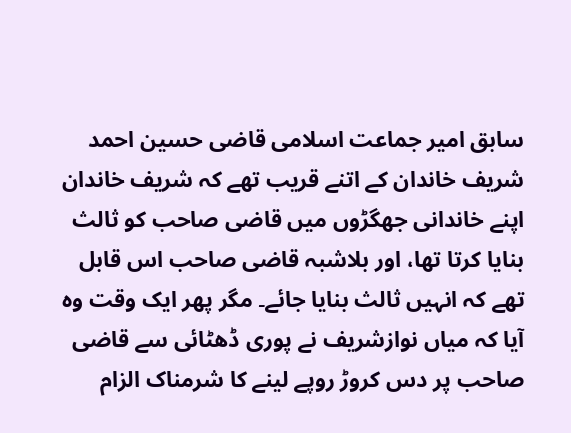سابق امیر جماعت اسلامی قاضی حسین احمد شریف خاندان کے اتنے قریب تھے کہ شریف خاندان اپنے خاندانی جھگڑوں میں قاضی صاحب کو ثالث بنایا کرتا تھا، اور بلاشبہ قاضی صاحب اس قابل تھے کہ انہیں ثالث بنایا جائے۔ مگر پھر ایک وقت وہ آیا کہ میاں نوازشریف نے پوری ڈھٹائی سے قاضی صاحب پر دس کروڑ روپے لینے کا شرمناک الزام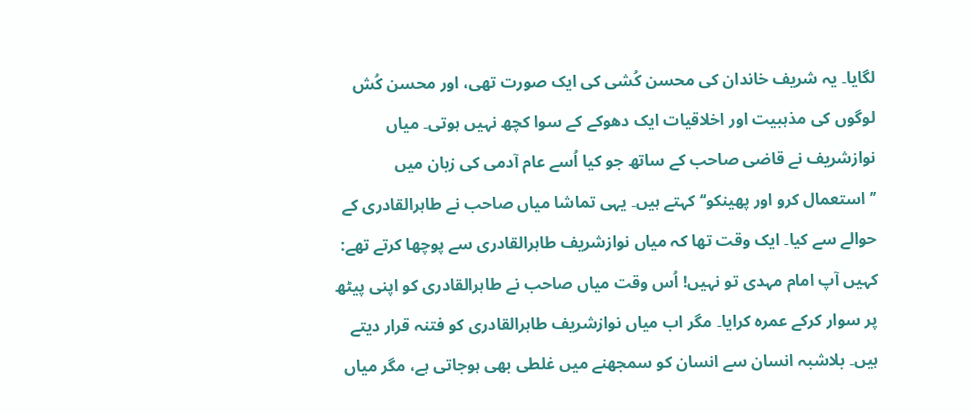لگایا۔ یہ شریف خاندان کی محسن کُشی کی ایک صورت تھی، اور محسن کُش لوگوں کی مذہبیت اور اخلاقیات ایک دھوکے کے سوا کچھ نہیں ہوتی۔ میاں نوازشریف نے قاضی صاحب کے ساتھ جو کیا اُسے عام آدمی کی زبان میں ’’استعمال کرو اور پھینکو‘‘ کہتے ہیں۔ یہی تماشا میاں صاحب نے طاہرالقادری کے حوالے سے کیا۔ ایک وقت تھا کہ میاں نوازشریف طاہرالقادری سے پوچھا کرتے تھے: کہیں آپ امام مہدی تو نہیں! اُس وقت میاں صاحب نے طاہرالقادری کو اپنی پیٹھ پر سوار کرکے عمرہ کرایا۔ مگر اب میاں نوازشریف طاہرالقادری کو فتنہ قرار دیتے ہیں۔ بلاشبہ انسان سے انسان کو سمجھنے میں غلطی بھی ہوجاتی ہے، مگر میاں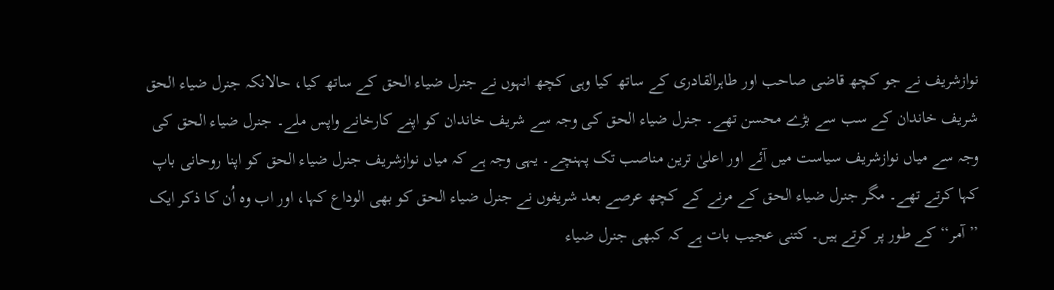نوازشریف نے جو کچھ قاضی صاحب اور طاہرالقادری کے ساتھ کیا وہی کچھ انہوں نے جنرل ضیاء الحق کے ساتھ کیا، حالانکہ جنرل ضیاء الحق شریف خاندان کے سب سے بڑے محسن تھے۔ جنرل ضیاء الحق کی وجہ سے شریف خاندان کو اپنے کارخانے واپس ملے۔ جنرل ضیاء الحق کی وجہ سے میاں نوازشریف سیاست میں آئے اور اعلیٰ ترین مناصب تک پہنچے۔ یہی وجہ ہے کہ میاں نوازشریف جنرل ضیاء الحق کو اپنا روحانی باپ کہا کرتے تھے۔ مگر جنرل ضیاء الحق کے مرنے کے کچھ عرصے بعد شریفوں نے جنرل ضیاء الحق کو بھی الوداع کہا، اور اب وہ اُن کا ذکر ایک ’’آمر‘‘ کے طور پر کرتے ہیں۔ کتنی عجیب بات ہے کہ کبھی جنرل ضیاء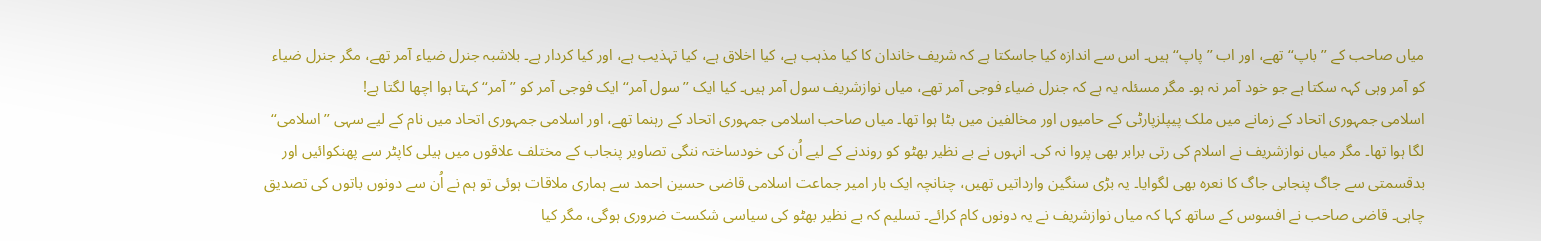میاں صاحب کے ’’باپ‘‘ تھے، اور اب ’’پاپ‘‘ ہیں۔ اس سے اندازہ کیا جاسکتا ہے کہ شریف خاندان کا کیا مذہب ہے، کیا اخلاق ہے، کیا تہذیب ہے، اور کیا کردار ہے۔ بلاشبہ جنرل ضیاء آمر تھے، مگر جنرل ضیاء کو آمر وہی کہہ سکتا ہے جو خود آمر نہ ہو۔ مگر مسئلہ یہ ہے کہ جنرل ضیاء فوجی آمر تھے، میاں نوازشریف سول آمر ہیں۔ کیا ایک ’’سول آمر‘‘ ایک فوجی آمر کو ’’آمر‘‘ کہتا ہوا اچھا لگتا ہے!
اسلامی جمہوری اتحاد کے زمانے میں ملک پیپلزپارٹی کے حامیوں اور مخالفین میں بٹا ہوا تھا۔ میاں صاحب اسلامی جمہوری اتحاد کے رہنما تھے، اور اسلامی جمہوری اتحاد میں نام کے لیے سہی ’’اسلامی‘‘ لگا ہوا تھا۔ مگر میاں نوازشریف نے اسلام کی رتی برابر بھی پروا نہ کی۔ انہوں نے بے نظیر بھٹو کو روندنے کے لیے اُن کی خودساختہ ننگی تصاویر پنجاب کے مختلف علاقوں میں ہیلی کاپٹر سے پھنکوائیں اور بدقسمتی سے جاگ پنجابی جاگ کا نعرہ بھی لگوایا۔ یہ بڑی سنگین وارداتیں تھیں، چنانچہ ایک بار امیر جماعت اسلامی قاضی حسین احمد سے ہماری ملاقات ہوئی تو ہم نے اُن سے دونوں باتوں کی تصدیق چاہی۔ قاضی صاحب نے افسوس کے ساتھ کہا کہ میاں نوازشریف نے یہ دونوں کام کرائے۔ تسلیم کہ بے نظیر بھٹو کی سیاسی شکست ضروری ہوگی، مگر کیا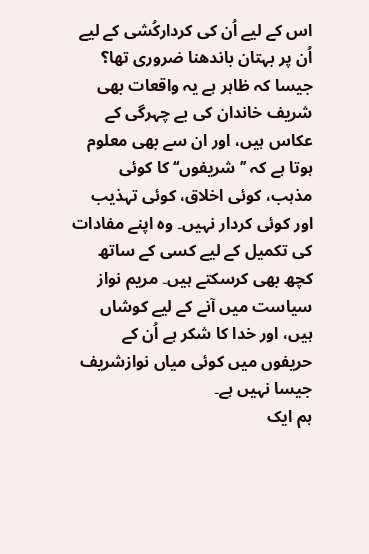اس کے لیے اُن کی کردارکُشی کے لیے اُن پر بہتان باندھنا ضروری تھا؟ جیسا کہ ظاہر ہے یہ واقعات بھی شریف خاندان کی بے چہرگی کے عکاس ہیں، اور ان سے بھی معلوم ہوتا ہے کہ ’’شریفوں‘‘ کا کوئی مذہب، کوئی اخلاق، کوئی تہذیب اور کوئی کردار نہیں۔ وہ اپنے مفادات کی تکمیل کے لیے کسی کے ساتھ کچھ بھی کرسکتے ہیں۔ مریم نواز سیاست میں آنے کے لیے کوشاں ہیں، اور خدا کا شکر ہے اُن کے حریفوں میں کوئی میاں نوازشریف جیسا نہیں ہے۔
ہم ایک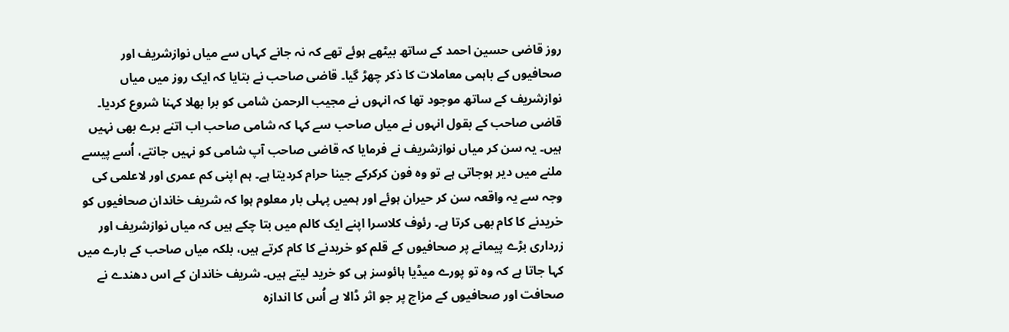روز قاضی حسین احمد کے ساتھ بیٹھے ہوئے تھے کہ نہ جانے کہاں سے میاں نوازشریف اور صحافیوں کے باہمی معاملات کا ذکر چھڑ گیا۔ قاضی صاحب نے بتایا کہ ایک روز میں میاں نوازشریف کے ساتھ موجود تھا کہ انہوں نے مجیب الرحمن شامی کو برا بھلا کہنا شروع کردیا۔ قاضی صاحب کے بقول انہوں نے میاں صاحب سے کہا کہ شامی صاحب اب اتنے برے بھی نہیں ہیں۔ یہ سن کر میاں نوازشریف نے فرمایا کہ قاضی صاحب آپ شامی کو نہیں جانتے، اُسے پیسے ملنے میں دیر ہوجاتی ہے تو وہ فون کرکرکے جینا حرام کردیتا ہے۔ ہم اپنی کم عمری اور لاعلمی کی وجہ سے یہ واقعہ سن کر حیران ہوئے اور ہمیں پہلی بار معلوم ہوا کہ شریف خاندان صحافیوں کو خریدنے کا کام بھی کرتا ہے۔ رئوف کلاسرا اپنے ایک کالم میں بتا چکے ہیں کہ میاں نوازشریف اور زرداری بڑے پیمانے پر صحافیوں کے قلم کو خریدنے کا کام کرتے ہیں، بلکہ میاں صاحب کے بارے میں کہا جاتا ہے کہ وہ تو پورے میڈیا ہائوسز ہی کو خرید لیتے ہیں۔ شریف خاندان کے اس دھندے نے صحافت اور صحافیوں کے مزاج پر جو اثر ڈالا ہے اُس کا اندازہ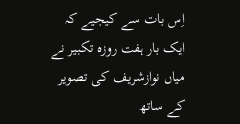اِس بات سے کیجیے کہ ایک بار ہفت روزہ تکبیر نے میاں نوازشریف کی تصویر کے ساتھ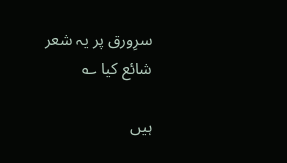سرِورق پر یہ شعر شائع کیا ؎

ہیں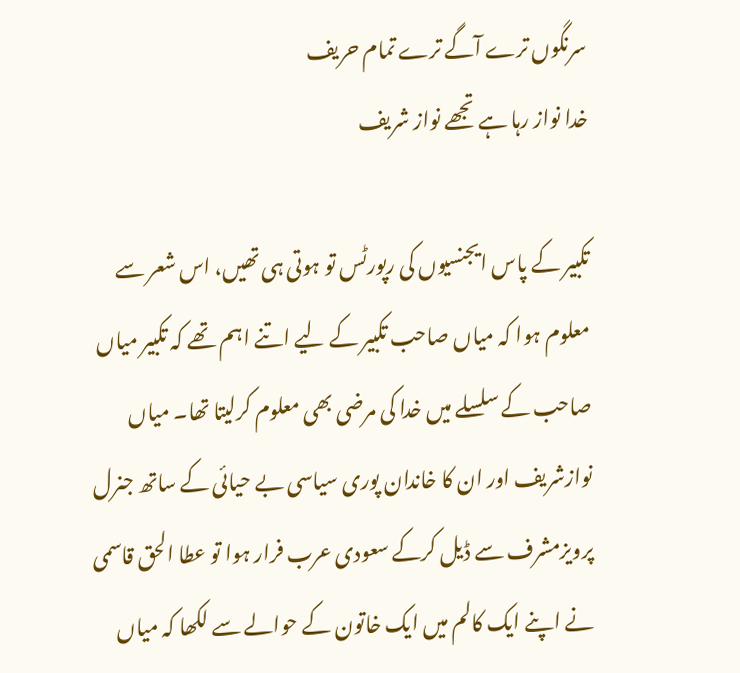سرنگوں ترے آگے ترے تمام حریف
خدا نواز رہا ہے تجھے نواز شریف

تکبیر کے پاس ایجنسیوں کی رپورٹس تو ہوتی ہی تھیں، اس شعر سے معلوم ہوا کہ میاں صاحب تکبیر کے لیے اتنے اہم تھے کہ تکبیر میاں صاحب کے سلسلے میں خدا کی مرضی بھی معلوم کرلیتا تھا۔ میاں نوازشریف اور ان کا خاندان پوری سیاسی بے حیائی کے ساتھ جنرل پرویزمشرف سے ڈیل کرکے سعودی عرب فرار ہوا تو عطا الحق قاسمی نے اپنے ایک کالم میں ایک خاتون کے حوالے سے لکھا کہ میاں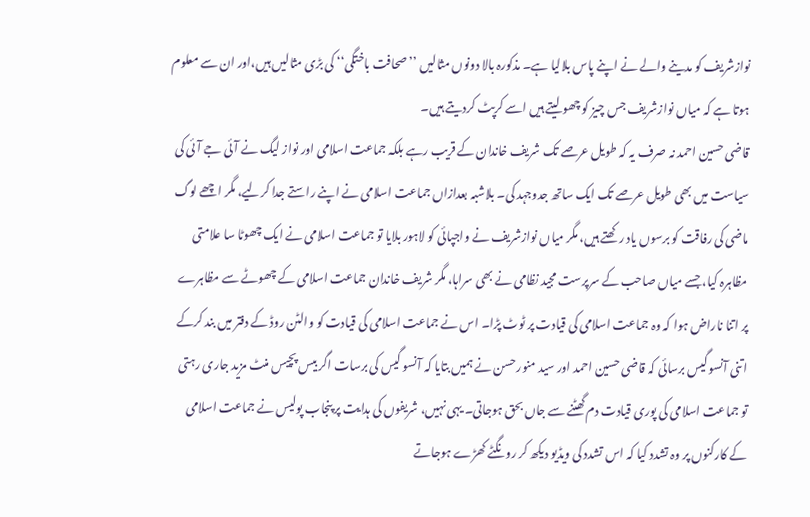نوازشریف کو مدینے والے نے اپنے پاس بلالیا ہے۔ مذکورہ بالا دونوں مثالیں ’’صحافت باختگی‘‘ کی بڑی مثالیں ہیں،اور ان سے معلوم ہوتا ہے کہ میاں نوازشریف جس چیز کو چھو لیتے ہیں اسے کرپٹ کردیتے ہیں۔
قاضی حسین احمد نہ صرف یہ کہ طویل عرصے تک شریف خاندان کے قریب رہے بلکہ جماعت اسلامی اور نواز لیگ نے آئی جے آئی کی سیاست میں بھی طویل عرصے تک ایک ساتھ جدوجہد کی۔ بلاشبہ بعدازاں جماعت اسلامی نے اپنے راستے جدا کرلیے، مگر اچھے لوگ ماضی کی رفاقت کو برسوں یاد رکھتے ہیں، مگر میاں نوازشریف نے واجپائی کو لاہور بلایا تو جماعت اسلامی نے ایک چھوٹا سا علامتی مظاہرہ کیا، جسے میاں صاحب کے سرپرست مجید نظامی نے بھی سراہا، مگر شریف خاندان جماعت اسلامی کے چھوٹے سے مظاہرے پر اتنا ناراض ہوا کہ وہ جماعت اسلامی کی قیادت پر ٹوٹ پڑا۔ اس نے جماعت اسلامی کی قیادت کو والٹن روڈ کے دفتر میں بند کرکے اتنی آنسو گیس برسائی کہ قاضی حسین احمد اور سید منورحسن نے ہمیں بتایا کہ آنسو گیس کی برسات اگر بیس پچیس منٹ مزید جاری رہتی تو جماعت اسلامی کی پوری قیادت دم گھٹنے سے جاں بحق ہوجاتی۔ یہی نہیں، شریفوں کی ہدایت پر پنجاب پولیس نے جماعت اسلامی کے کارکنوں پر وہ تشدد کیا کہ اس تشدد کی ویڈیو دیکھ کر رونگٹے کھڑے ہوجاتے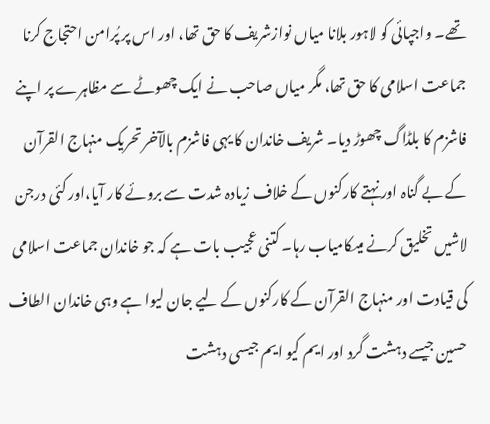تھے۔ واجپائی کو لاہور بلانا میاں نوازشریف کا حق تھا، اور اس پر پُرامن احتجاج کرنا جماعت اسلامی کا حق تھا، مگر میاں صاحب نے ایک چھوٹے سے مظاہرے پر اپنے فاشزم کا بلڈاگ چھوڑ دیا۔ شریف خاندان کا یہی فاشزم بالآخر تحریک منہاج القرآن کے بے گناہ اور نہتے کارکنوں کے خلاف زیادہ شدت سے بروئے کار آیا،اور کئی درجن لاشیں تخلیق کرنے میںکامیاب رہا۔ کتنی عجیب بات ہے کہ جو خاندان جماعت اسلامی کی قیادت اور منہاج القرآن کے کارکنوں کے لیے جان لیوا ہے وہی خاندان الطاف حسین جیسے دہشت گرد اور ایم کیو ایم جیسی دہشت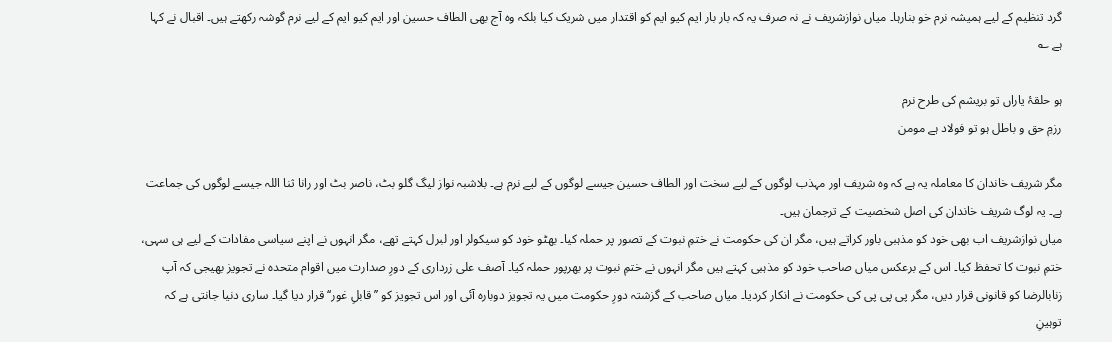گرد تنظیم کے لیے ہمیشہ نرم خو بنارہا۔ میاں نوازشریف نے نہ صرف یہ کہ بار بار ایم کیو ایم کو اقتدار میں شریک کیا بلکہ وہ آج بھی الطاف حسین اور ایم کیو ایم کے لیے نرم گوشہ رکھتے ہیں۔ اقبال نے کہا ہے ؎

ہو حلقۂ یاراں تو بریشم کی طرح نرم
رزمِ حق و باطل ہو تو فولاد ہے مومن

مگر شریف خاندان کا معاملہ یہ ہے کہ وہ شریف اور مہذب لوگوں کے لیے سخت اور الطاف حسین جیسے لوگوں کے لیے نرم ہے۔ بلاشبہ نواز لیگ گلو بٹ، ناصر بٹ اور رانا ثنا اللہ جیسے لوگوں کی جماعت ہے۔ یہ لوگ شریف خاندان کی اصل شخصیت کے ترجمان ہیں۔
میاں نوازشریف اب بھی خود کو مذہبی باور کراتے ہیں، مگر ان کی حکومت نے ختمِ نبوت کے تصور پر حملہ کیا۔ بھٹو خود کو سیکولر اور لبرل کہتے تھے، مگر انہوں نے اپنے سیاسی مفادات کے لیے ہی سہی، ختمِ نبوت کا تحفظ کیا۔ اس کے برعکس میاں صاحب خود کو مذہبی کہتے ہیں مگر انہوں نے ختمِ نبوت پر بھرپور حملہ کیا۔ آصف علی زرداری کے دورِ صدارت میں اقوام متحدہ نے تجویز بھیجی کہ آپ زنابالرضا کو قانونی قرار دیں، مگر پی پی پی کی حکومت نے انکار کردیا۔ میاں صاحب کے گزشتہ دورِ حکومت میں یہ تجویز دوبارہ آئی اور اس تجویز کو ’’قابلِ غور‘‘ قرار دیا گیا۔ ساری دنیا جانتی ہے کہ توہینِ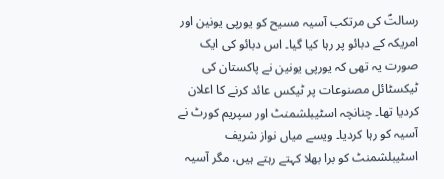رسالتؐ کی مرتکب آسیہ مسیح کو یورپی یونین اور امریکہ کے دبائو پر رہا کیا گیا۔ اس دبائو کی ایک صورت یہ تھی کہ یورپی یونین نے پاکستان کی ٹیکسٹائل مصنوعات پر ٹیکس عائد کرنے کا اعلان کردیا تھا۔ چنانچہ اسٹیبلشمنٹ اور سپریم کورٹ نے آسیہ کو رہا کردیا۔ ویسے میاں نواز شریف اسٹیبلشمنٹ کو برا بھلا کہتے رہتے ہیں، مگر آسیہ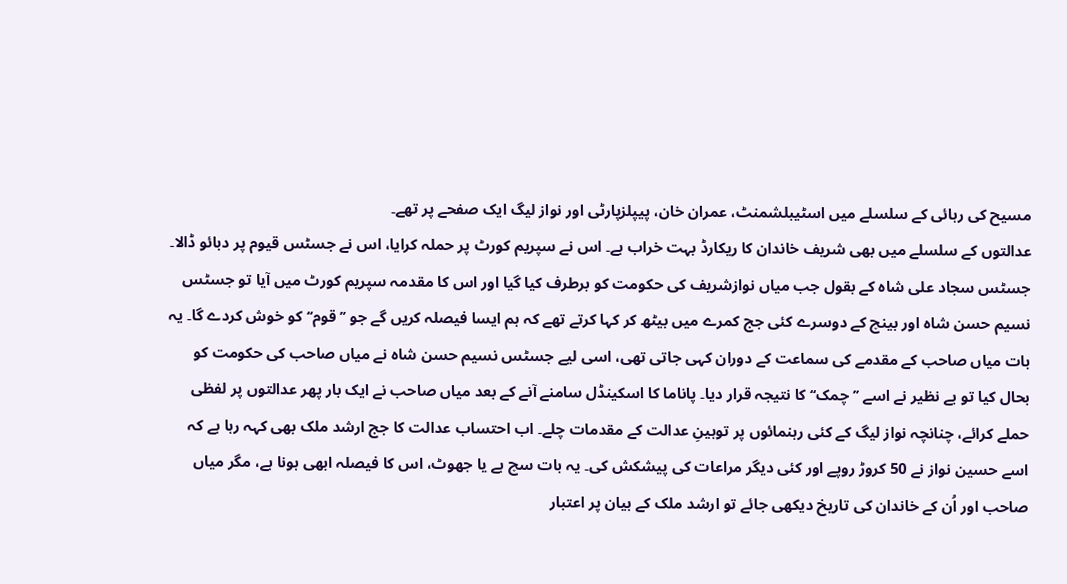مسیح کی رہائی کے سلسلے میں اسٹیبلشمنٹ، عمران خان، پیپلزپارٹی اور نواز لیگ ایک صفحے پر تھے۔
عدالتوں کے سلسلے میں بھی شریف خاندان کا ریکارڈ بہت خراب ہے۔ اس نے سپریم کورٹ پر حملہ کرایا، اس نے جسٹس قیوم پر دبائو ڈالا۔ جسٹس سجاد علی شاہ کے بقول جب میاں نوازشریف کی حکومت کو برطرف کیا گیا اور اس کا مقدمہ سپریم کورٹ میں آیا تو جسٹس نسیم حسن شاہ اور بینچ کے دوسرے کئی جج کمرے میں بیٹھ کر کہا کرتے تھے کہ ہم ایسا فیصلہ کریں گے جو ’’قوم‘‘ کو خوش کردے گا۔ یہ بات میاں صاحب کے مقدمے کی سماعت کے دوران کہی جاتی تھی، اسی لیے جسٹس نسیم حسن شاہ نے میاں صاحب کی حکومت کو بحال کیا تو بے نظیر نے اسے ’’چمک‘‘ کا نتیجہ قرار دیا۔ پاناما کا اسکینڈل سامنے آنے کے بعد میاں صاحب نے ایک بار پھر عدالتوں پر لفظی حملے کرائے، چنانچہ نواز لیگ کے کئی رہنمائوں پر توہینِ عدالت کے مقدمات چلے۔ اب احتساب عدالت کا جج ارشد ملک بھی کہہ رہا ہے کہ اسے حسین نواز نے 50 کروڑ روپے اور کئی دیگر مراعات کی پیشکش کی۔ یہ بات سچ ہے یا جھوٹ، اس کا فیصلہ ابھی ہونا ہے، مگر میاں صاحب اور اُن کے خاندان کی تاریخ دیکھی جائے تو ارشد ملک کے بیان پر اعتبار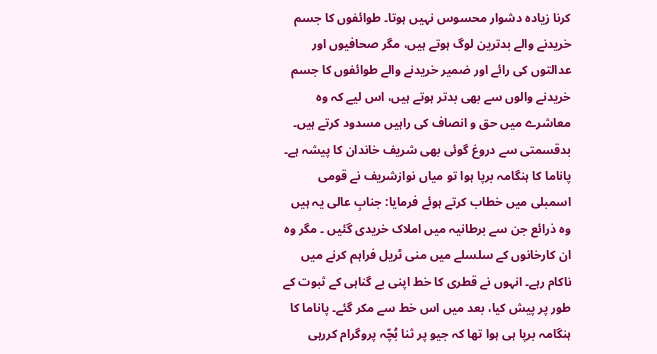کرنا زیادہ دشوار محسوس نہیں ہوتا۔ طوائفوں کا جسم خریدنے والے بدترین لوگ ہوتے ہیں، مگر صحافیوں اور عدالتوں کی رائے اور ضمیر خریدنے والے طوائفوں کا جسم خریدنے والوں سے بھی بدتر ہوتے ہیں، اس لیے کہ وہ معاشرے میں حق و انصاف کی راہیں مسدود کرتے ہیں۔
بدقسمتی سے دروغ گوئی بھی شریف خاندان کا پیشہ ہے۔ پاناما کا ہنگامہ برپا ہوا تو میاں نوازشریف نے قومی اسمبلی میں خطاب کرتے ہوئے فرمایا: جنابِ عالی یہ ہیں وہ ذرائع جن سے برطانیہ میں املاک خریدی گئیں ۔ مگر وہ ان کارخانوں کے سلسلے میں منی ٹریل فراہم کرنے میں ناکام رہے۔ انہوں نے قطری کا خط اپنی بے گناہی کے ثبوت کے طور پر پیش کیا، بعد میں اس خط سے مکر گئے۔ پاناما کا ہنگامہ برپا ہی ہوا تھا کہ جیو پر ثنا بُچّہ پروگرام کررہی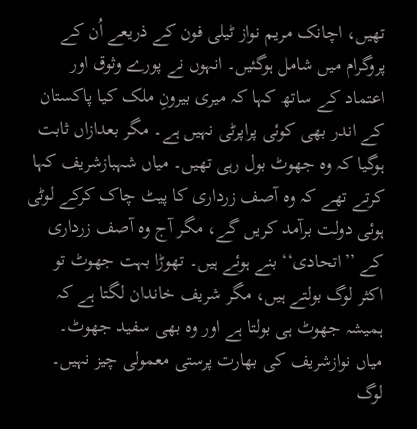تھیں، اچانک مریم نواز ٹیلی فون کے ذریعے اُن کے پروگرام میں شامل ہوگئیں۔ انہوں نے پورے وثوق اور اعتماد کے ساتھ کہا کہ میری بیرونِ ملک کیا پاکستان کے اندر بھی کوئی پراپرٹی نہیں ہے۔ مگر بعدازاں ثابت ہوگیا کہ وہ جھوٹ بول رہی تھیں۔ میاں شہبازشریف کہا کرتے تھے کہ وہ آصف زرداری کا پیٹ چاک کرکے لوٹی ہوئی دولت برآمد کریں گے، مگر آج وہ آصف زرداری کے ’’اتحادی‘‘ بنے ہوئے ہیں۔ تھوڑا بہت جھوٹ تو اکثر لوگ بولتے ہیں، مگر شریف خاندان لگتا ہے کہ ہمیشہ جھوٹ ہی بولتا ہے اور وہ بھی سفید جھوٹ۔
میاں نوازشریف کی بھارت پرستی معمولی چیز نہیں۔ لوگ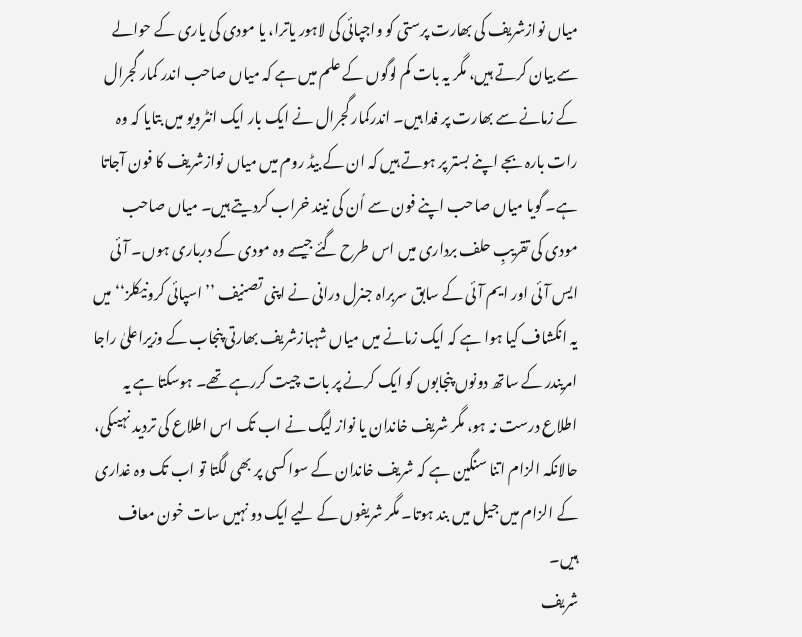میاں نوازشریف کی بھارت پرستی کو واجپائی کی لاہور یاترا، یا مودی کی یاری کے حوالے سے بیان کرتے ہیں، مگر یہ بات کم لوگوں کے علم میں ہے کہ میاں صاحب اندر کمار گجرال کے زمانے سے بھارت پر فدا ہیں۔ اندرکمار گجرال نے ایک بار ایک انٹرویو میں بتایا کہ وہ رات بارہ بجے اپنے بستر پر ہوتے ہیں کہ ان کے بیڈ روم میں میاں نوازشریف کا فون آجاتا ہے۔ گویا میاں صاحب اپنے فون سے اُن کی نیند خراب کردیتے ہیں۔ میاں صاحب مودی کی تقریبِ حلف برداری میں اس طرح گئے جیسے وہ مودی کے درباری ہوں۔ آئی ایس آئی اور ایم آئی کے سابق سربراہ جنرل درانی نے اپنی تصنیف ’’اسپائی کرونیکلز‘‘ میں یہ انکشاف کیا ہوا ہے کہ ایک زمانے میں میاں شہبازشریف بھارتی پنجاب کے وزیراعلیٰ راجا امریندر کے ساتھ دونوں پنجابوں کو ایک کرنے پر بات چیت کررہے تھے۔ ہوسکتا ہے یہ اطلاع درست نہ ہو، مگر شریف خاندان یا نواز لیگ نے اب تک اس اطلاع کی تردید نہیںکی، حالانکہ الزام اتنا سنگین ہے کہ شریف خاندان کے سوا کسی پر بھی لگتا تو اب تک وہ غداری کے الزام میں جیل میں بند ہوتا۔ مگر شریفوں کے لیے ایک دو نہیں سات خون معاف ہیں۔
شریف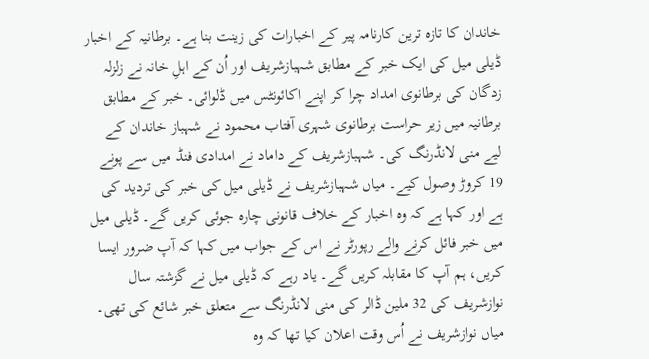خاندان کا تازہ ترین کارنامہ پیر کے اخبارات کی زینت بنا ہے۔ برطانیہ کے اخبار ڈیلی میل کی ایک خبر کے مطابق شہبازشریف اور اُن کے اہلِ خانہ نے زلزلہ زدگان کی برطانوی امداد چرا کر اپنے اکائونٹس میں ڈلوائی۔ خبر کے مطابق برطانیہ میں زیر حراست برطانوی شہری آفتاب محمود نے شہباز خاندان کے لیے منی لانڈرنگ کی۔ شہبازشریف کے داماد نے امدادی فنڈ میں سے پونے 19 کروڑ وصول کیے۔ میاں شہبازشریف نے ڈیلی میل کی خبر کی تردید کی ہے اور کہا ہے کہ وہ اخبار کے خلاف قانونی چارہ جوئی کریں گے۔ ڈیلی میل میں خبر فائل کرنے والے رپورٹر نے اس کے جواب میں کہا کہ آپ ضرور ایسا کریں، ہم آپ کا مقابلہ کریں گے۔ یاد رہے کہ ڈیلی میل نے گزشتہ سال نوازشریف کی 32 ملین ڈالر کی منی لانڈرنگ سے متعلق خبر شائع کی تھی۔ میاں نوازشریف نے اُس وقت اعلان کیا تھا کہ وہ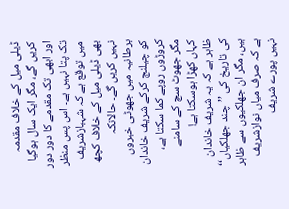ڈیلی میل کے خلاف مقدمہ کریں گے، مگر ایک سال ہوگیا اور ابھی تک مقدمے کا دور دور تک پتا نہیں ہے۔ اس پس منظر میں توقع ہے کہ شہبازشریف بھی ڈیلی میل کے خلاف کچھ نہیں کریں گے۔ حالانکہ برطانیہ میں جھوٹی خبروں کو چیلنج کرکے شریف خاندان کروڑوں روپے کما سکتا ہے، مگر جھوٹ سچ کے سامنے کہاں کھڑا ہوسکتا ہے!
ظاہر ہے کہ یہ شریف خاندان کی تاریخ کی ’’چند جھلکیاں‘‘ ہیں، مگر ان جھلکیوں سے ظاہر ہے کہ صرف میاں نوازشریف نہیں پورے شریف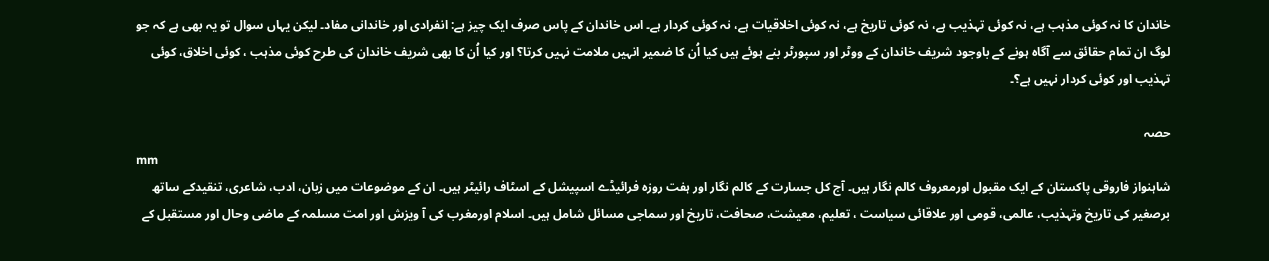خاندان کا نہ کوئی مذہب ہے، نہ کوئی تہذیب ہے، نہ کوئی تاریخ ہے، نہ کوئی اخلاقیات ہے، نہ کوئی کردار ہے۔ اس خاندان کے پاس صرف ایک چیز ہے: انفرادی اور خاندانی مفاد۔ لیکن یہاں سوال تو یہ بھی ہے کہ جو لوگ ان تمام حقائق سے آگاہ ہونے کے باوجود شریف خاندان کے ووٹر اور سپورٹر بنے ہوئے ہیں کیا اُن کا ضمیر انہیں ملامت نہیں کرتا؟ اور کیا اُن کا بھی شریف خاندان کی طرح کوئی مذہب ، کوئی اخلاق، کوئی تہذیب اور کوئی کردار نہیں ہے؟۔

حصہ
mm
شاہنواز فاروقی پاکستان کے ایک مقبول اورمعروف کالم نگار ہیں۔ آج کل جسارت کے کالم نگار اور ہفت روزہ فرائیڈے اسپیشل کے اسٹاف رائیٹر ہیں۔ ان کے موضوعات میں زبان، ادب، شاعری، تنقیدکے ساتھ برصغیر کی تاریخ وتہذیب، عالمی، قومی اور علاقائی سیاست ، تعلیم، معیشت، صحافت، تاریخ اور سماجی مسائل شامل ہیں۔ اسلام اورمغرب کی آ ویزش اور امت مسلمہ کے ماضی وحال اور مستقبل کے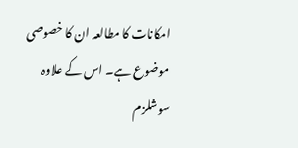امکانات کا مطالعہ ان کا خصوصی موضوع ہے۔ اس کے علاوہ سوشلزم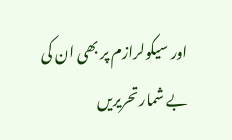اور سیکولرازم پر بھی ان کی بے شمار تحریریں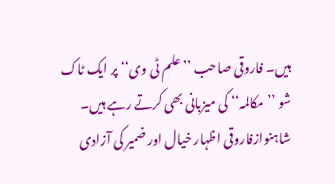ہیں۔ فاروقی صاحب ’’علم ٹی وی‘‘ پر ایک ٹاک شو ’’مکالمہ‘‘ کی میزبانی بھی کرتے رہے ہیں۔ شاہنوازفاروقی اظہار خیال اور ضمیر کی آزادی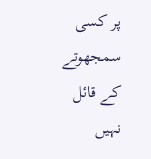پر کسی سمجھوتے کے قائل نہیں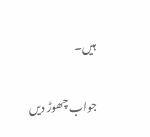ہیں۔

جواب چھوڑ دیں